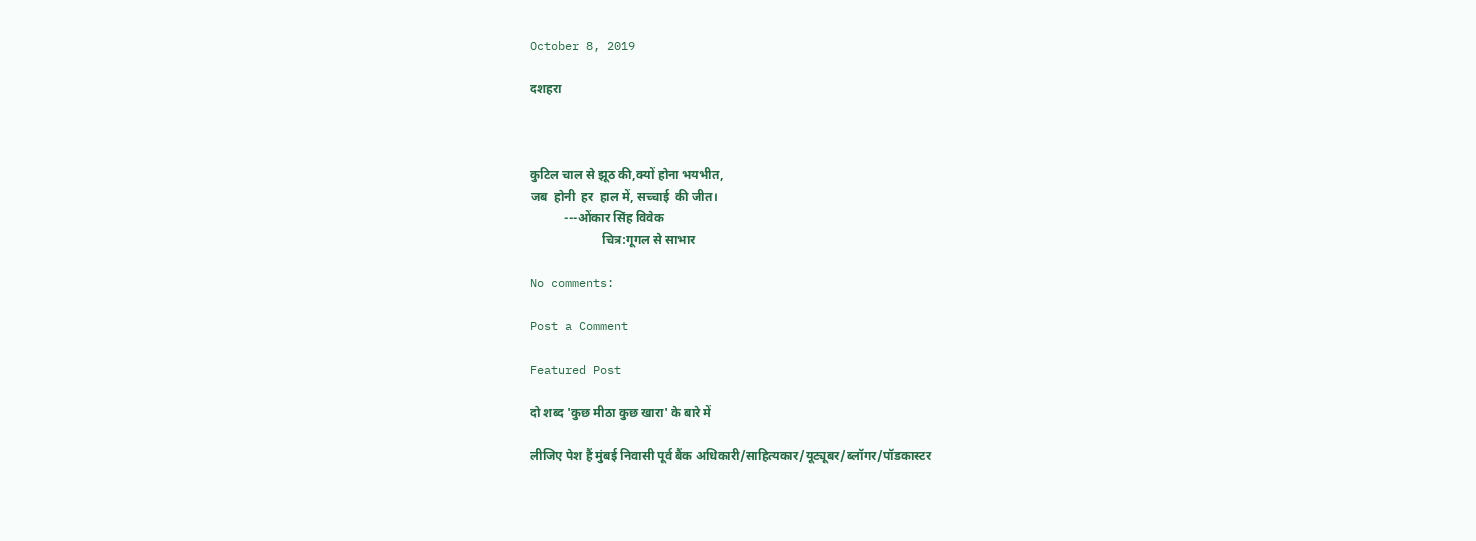October 8, 2019

दशहरा



कुटिल चाल से झूठ की,क्यों होना भयभीत,
जब  होनी  हर  हाल में, सच्चाई  की जीत।
           ---ओंकार सिंह विवेक
                       चित्र:गूगल से साभार

No comments:

Post a Comment

Featured Post

दो शब्द 'कुछ मीठा कुछ खारा' के बारे में

लीजिए पेश हैं मुंबई निवासी पूर्व बैंक अधिकारी/साहित्यकार/यूट्यूबर/ब्लॉगर/पॉडकास्टर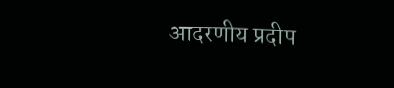आदरणीय प्रदीप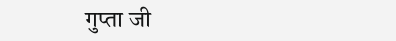गुप्ता जी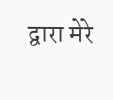द्वारा मेरे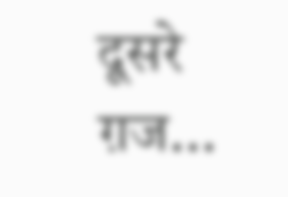दूसरे ग़ज...